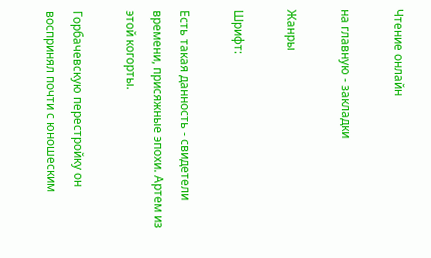Чтение онлайн

на главную - закладки

Жанры

Шрифт:

Есть такая данность - свидетели времени, присяжные эпохи. Артем из этой когорты.

Горбачевскую перестройку он воспринял почти с юношеским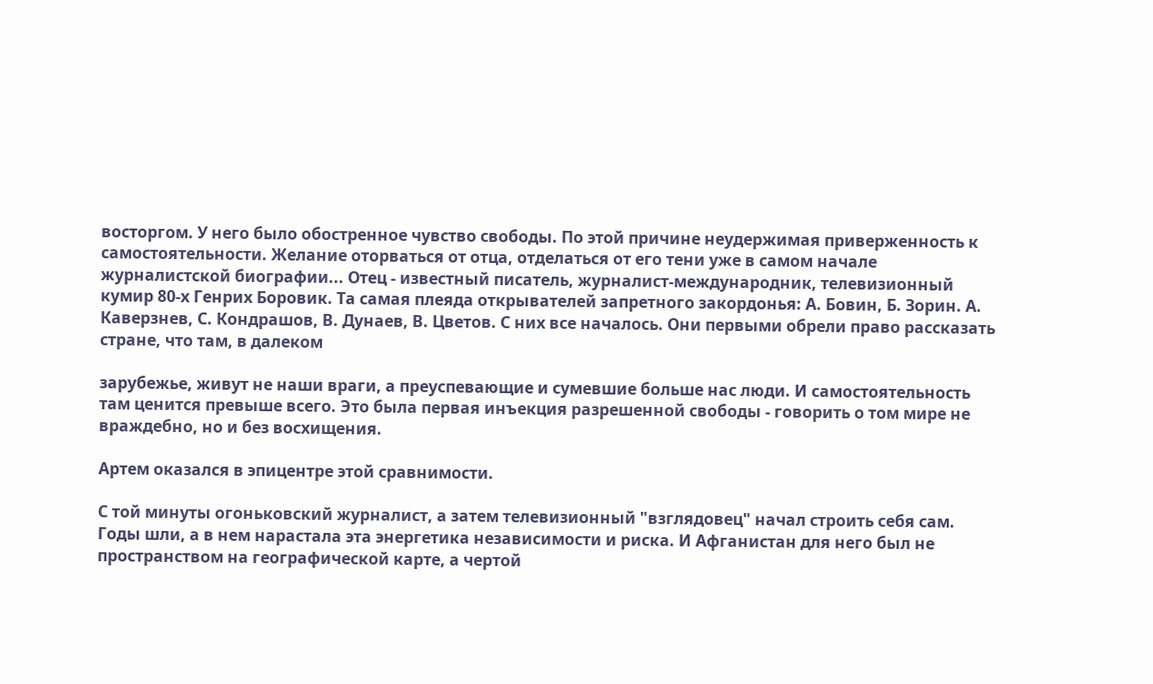восторгом. У него было обостренное чувство свободы. По этой причине неудержимая приверженность к самостоятельности. Желание оторваться от отца, отделаться от его тени уже в самом начале журналистской биографии... Отец - известный писатель, журналист-международник, телевизионный кумир 80-х Генрих Боровик. Та самая плеяда открывателей запретного закордонья: А. Бовин, Б. Зорин. А. Каверзнев, С. Кондрашов, В. Дунаев, В. Цветов. С них все началось. Они первыми обрели право рассказать стране, что там, в далеком

зарубежье, живут не наши враги, а преуспевающие и сумевшие больше нас люди. И самостоятельность там ценится превыше всего. Это была первая инъекция разрешенной свободы - говорить о том мире не враждебно, но и без восхищения.

Артем оказался в эпицентре этой сравнимости.

С той минуты огоньковский журналист, а затем телевизионный "взглядовец" начал строить себя сам. Годы шли, а в нем нарастала эта энергетика независимости и риска. И Афганистан для него был не пространством на географической карте, а чертой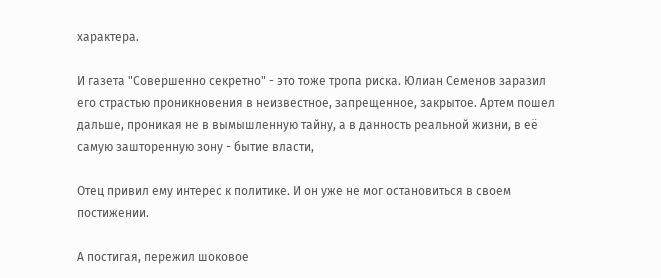характера.

И газета "Совершенно секретно" - это тоже тропа риска. Юлиан Семенов заразил его страстью проникновения в неизвестное, запрещенное, закрытое. Артем пошел дальше, проникая не в вымышленную тайну, а в данность реальной жизни, в её самую зашторенную зону - бытие власти,

Отец привил ему интерес к политике. И он уже не мог остановиться в своем постижении.

А постигая, пережил шоковое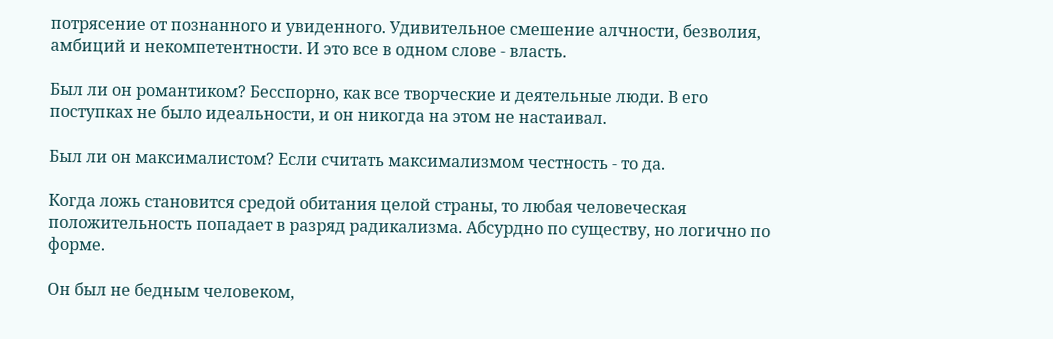потрясение от познанного и увиденного. Удивительное смешение алчности, безволия, амбиций и некомпетентности. И это все в одном слове - власть.

Был ли он романтиком? Бесспорно, как все творческие и деятельные люди. В его поступках не было идеальности, и он никогда на этом не настаивал.

Был ли он максималистом? Если считать максимализмом честность - то да.

Когда ложь становится средой обитания целой страны, то любая человеческая положительность попадает в разряд радикализма. Абсурдно по существу, но логично по форме.

Он был не бедным человеком,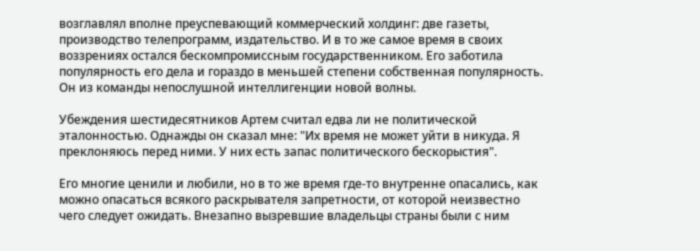возглавлял вполне преуспевающий коммерческий холдинг: две газеты, производство телепрограмм, издательство. И в то же самое время в своих воззрениях остался бескомпромиссным государственником. Его заботила популярность его дела и гораздо в меньшей степени собственная популярность. Он из команды непослушной интеллигенции новой волны.

Убеждения шестидесятников Артем считал едва ли не политической эталонностью. Однажды он сказал мне: "Их время не может уйти в никуда. Я преклоняюсь перед ними. У них есть запас политического бескорыстия".

Его многие ценили и любили, но в то же время где-то внутренне опасались, как можно опасаться всякого раскрывателя запретности, от которой неизвестно чего следует ожидать. Внезапно вызревшие владельцы страны были с ним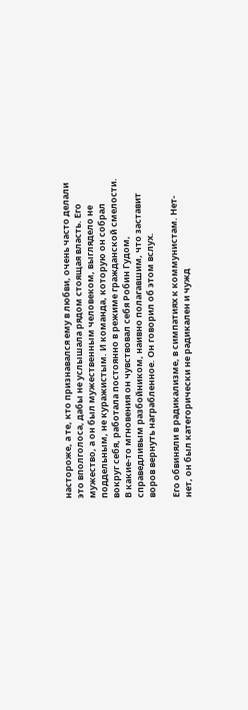настороже, а те, кто признавался ему в любви, очень часто делали это вполголоса, дабы не услышала рядом стоящая власть. Его мужество, а он был мужественным человеком, выглядело не поддельным, не куражистым. И команда, которую он собрал вокруг себя, работала постоянно в режиме гражданской смелости. В какие-то мгновения он чувствовал себя Робин Гудом, справедливым разбойником, наивно полагавшим, что заставит воров вернуть награбленное. Он говорил об этом вслух.

Его обвиняли в радикализме, в симпатиях к коммунистам. Нет-нет, он был категорически не радикален и чужд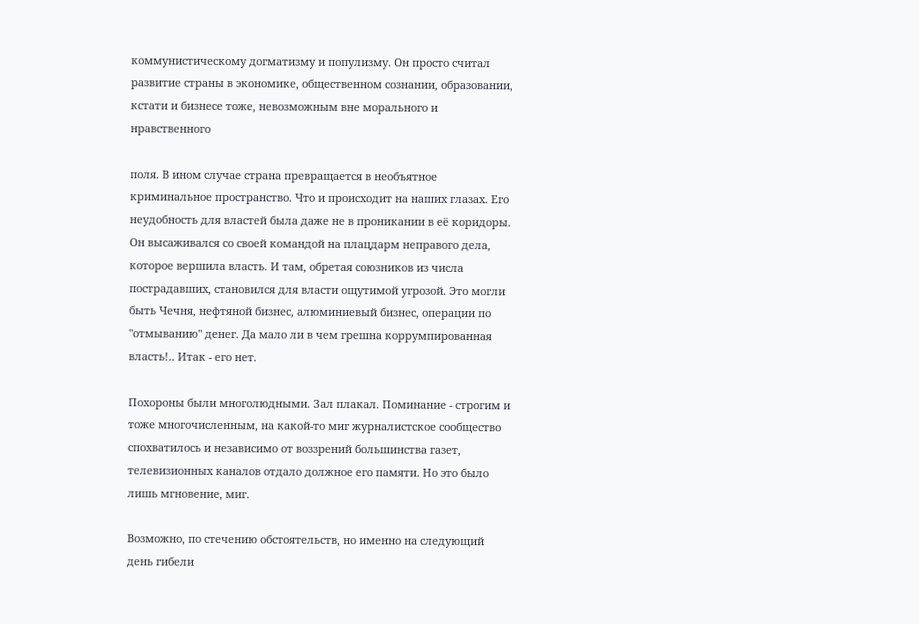коммунистическому догматизму и популизму. Он просто считал развитие страны в экономике, общественном сознании, образовании, кстати и бизнесе тоже, невозможным вне морального и нравственного

поля. В ином случае страна превращается в необъятное криминальное пространство. Что и происходит на наших глазах. Его неудобность для властей была даже не в проникании в её коридоры. Он высаживался со своей командой на плацдарм неправого дела, которое вершила власть. И там, обретая союзников из числа пострадавших, становился для власти ощутимой угрозой. Это могли быть Чечня, нефтяной бизнес, алюминиевый бизнес, операции по "отмыванию" денег. Да мало ли в чем грешна коррумпированная власть!.. Итак - его нет.

Похороны были многолюдными. Зал плакал. Поминание - строгим и тоже многочисленным, на какой-то миг журналистское сообщество спохватилось и независимо от воззрений большинства газет, телевизионных каналов отдало должное его памяти. Но это было лишь мгновение, миг.

Возможно, по стечению обстоятельств, но именно на следующий день гибели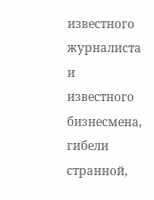известного журналиста и известного бизнесмена, гибели странной,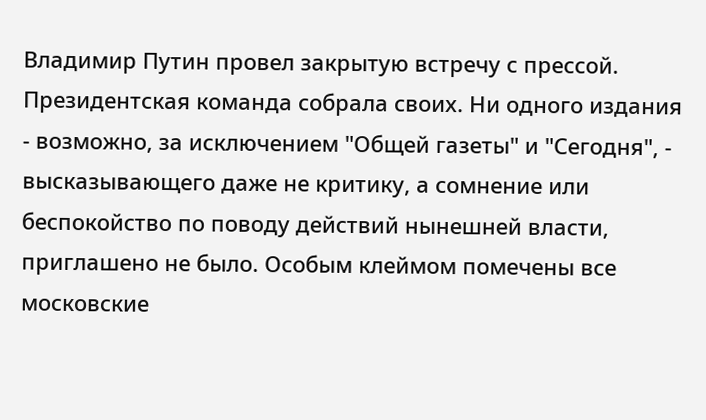Владимир Путин провел закрытую встречу с прессой. Президентская команда собрала своих. Ни одного издания - возможно, за исключением "Общей газеты" и "Сегодня", - высказывающего даже не критику, а сомнение или беспокойство по поводу действий нынешней власти, приглашено не было. Особым клеймом помечены все московские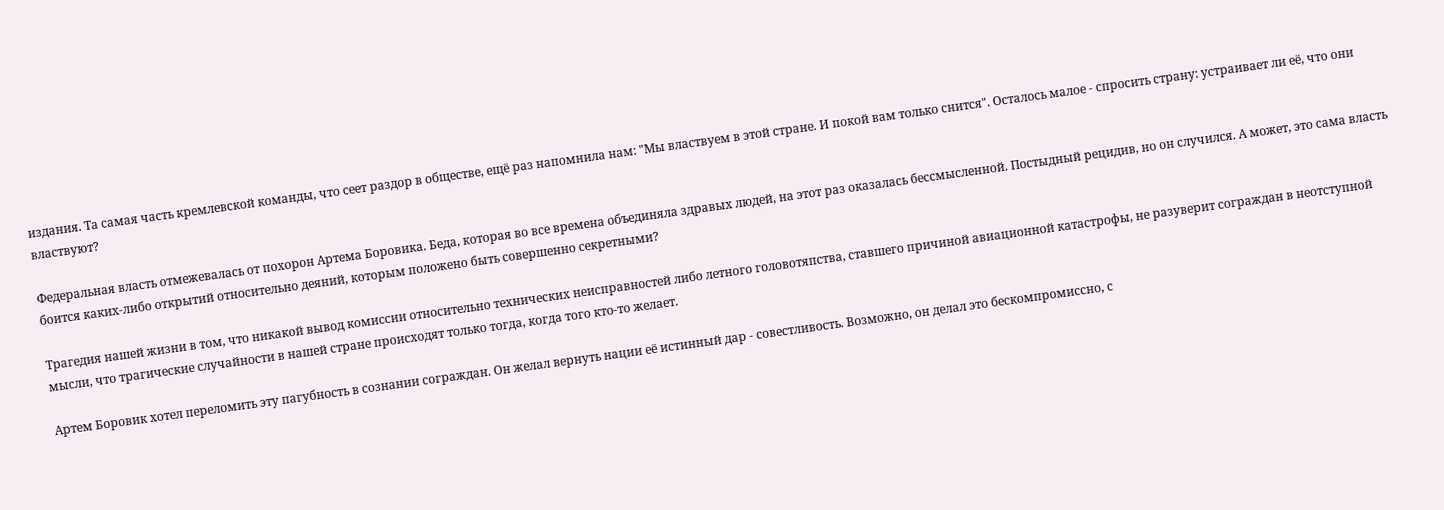издания. Та самая часть кремлевской команды, что сеет раздор в обществе, ещё раз напомнила нам: "Мы властвуем в этой стране. И покой вам только снится". Осталось малое - спросить страну: устраивает ли её, что они властвуют?

Федеральная власть отмежевалась от похорон Артема Боровика. Беда, которая во все времена объединяла здравых людей, на этот раз оказалась бессмысленной. Постыдный рецидив, но он случился. А может, это сама власть боится каких-либо открытий относительно деяний, которым положено быть совершенно секретными?

Трагедия нашей жизни в том, что никакой вывод комиссии относительно технических неисправностей либо летного головотяпства, ставшего причиной авиационной катастрофы, не разуверит сограждан в неотступной мысли, что трагические случайности в нашей стране происходят только тогда, когда того кто-то желает.

Артем Боровик хотел переломить эту пагубность в сознании сограждан. Он желал вернуть нации её истинный дар - совестливость. Возможно, он делал это бескомпромиссно, с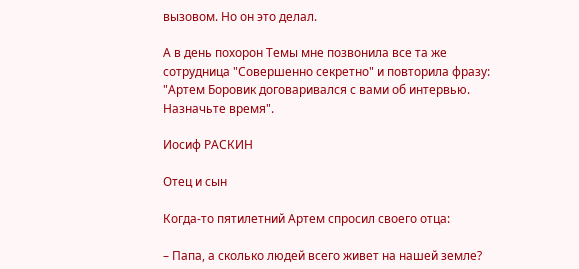вызовом. Но он это делал.

А в день похорон Темы мне позвонила все та же сотрудница "Совершенно секретно" и повторила фразу: "Артем Боровик договаривался с вами об интервью. Назначьте время".

Иосиф РАСКИН

Отец и сын

Когда-то пятилетний Артем спросил своего отца:

– Папа, а сколько людей всего живет на нашей земле?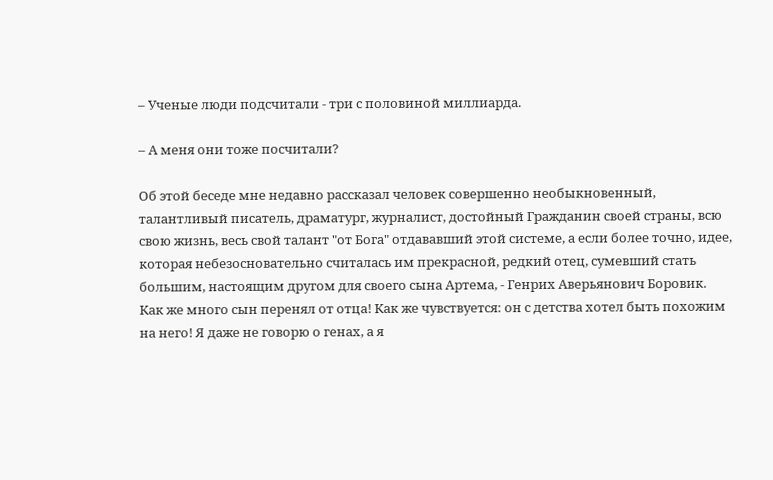– Ученые люди подсчитали - три с половиной миллиарда.

– А меня они тоже посчитали?

Об этой беседе мне недавно рассказал человек совершенно необыкновенный, талантливый писатель, драматург, журналист, достойный Гражданин своей страны, всю свою жизнь, весь свой талант "от Бога" отдававший этой системе, а если более точно, идее, которая небезосновательно считалась им прекрасной, редкий отец, сумевший стать большим, настоящим другом для своего сына Артема, - Генрих Аверьянович Боровик. Как же много сын перенял от отца! Как же чувствуется: он с детства хотел быть похожим на него! Я даже не говорю о генах, а я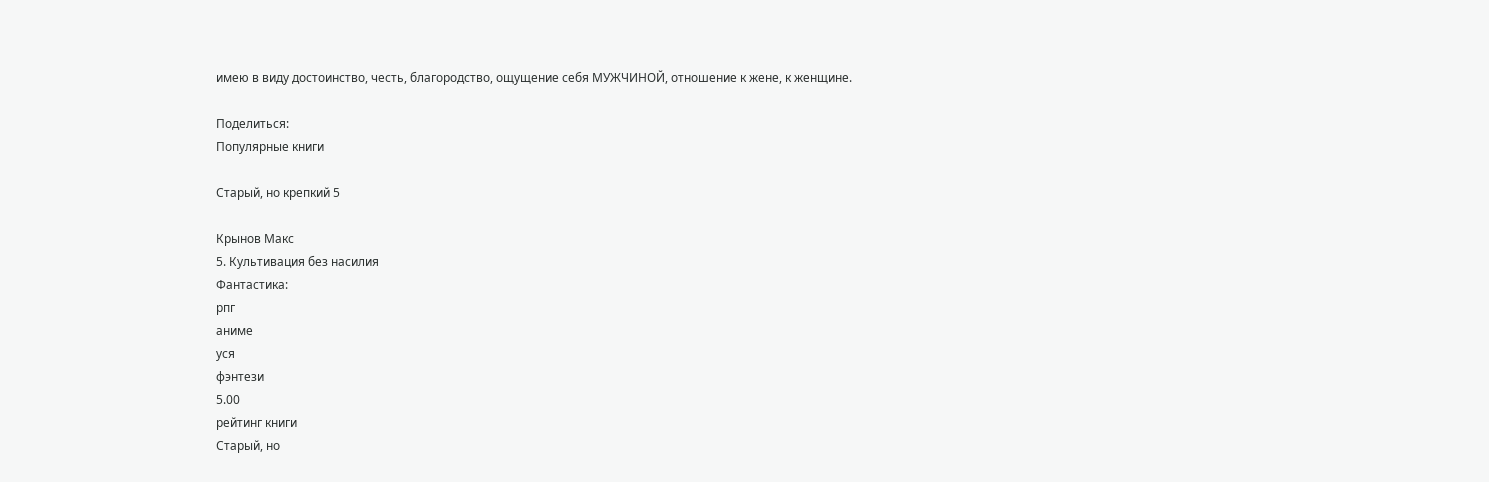имею в виду достоинство, честь, благородство, ощущение себя МУЖЧИНОЙ, отношение к жене, к женщине.

Поделиться:
Популярные книги

Старый, но крепкий 5

Крынов Макс
5. Культивация без насилия
Фантастика:
рпг
аниме
уся
фэнтези
5.00
рейтинг книги
Старый, но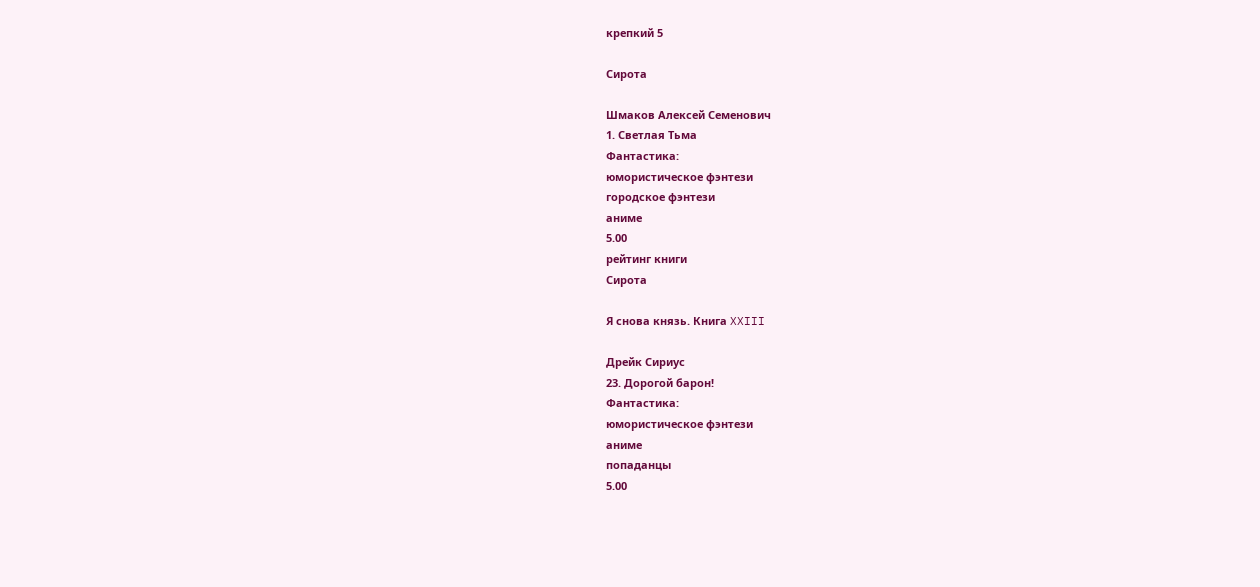крепкий 5

Сирота

Шмаков Алексей Семенович
1. Светлая Тьма
Фантастика:
юмористическое фэнтези
городское фэнтези
аниме
5.00
рейтинг книги
Сирота

Я снова князь. Книга XXIII

Дрейк Сириус
23. Дорогой барон!
Фантастика:
юмористическое фэнтези
аниме
попаданцы
5.00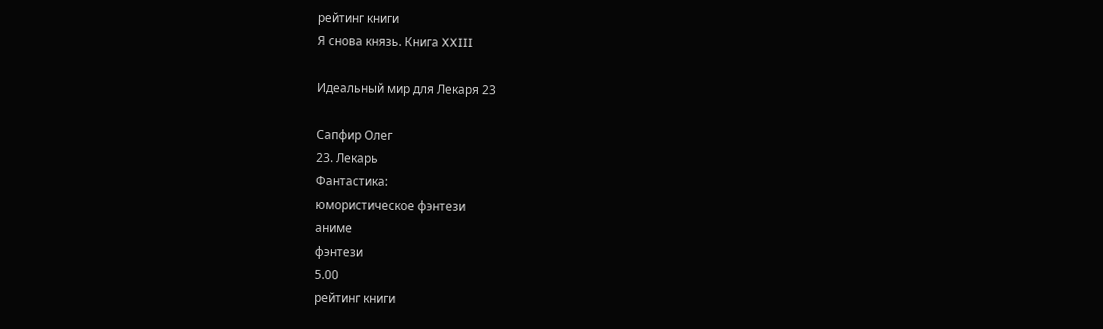рейтинг книги
Я снова князь. Книга XXIII

Идеальный мир для Лекаря 23

Сапфир Олег
23. Лекарь
Фантастика:
юмористическое фэнтези
аниме
фэнтези
5.00
рейтинг книги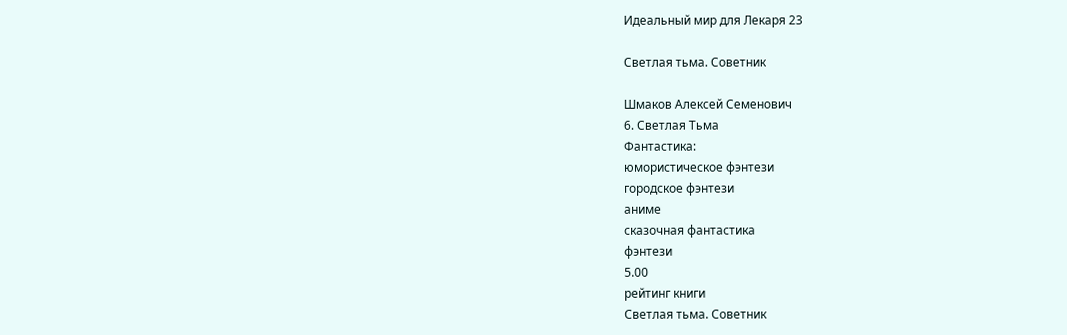Идеальный мир для Лекаря 23

Светлая тьма. Советник

Шмаков Алексей Семенович
6. Светлая Тьма
Фантастика:
юмористическое фэнтези
городское фэнтези
аниме
сказочная фантастика
фэнтези
5.00
рейтинг книги
Светлая тьма. Советник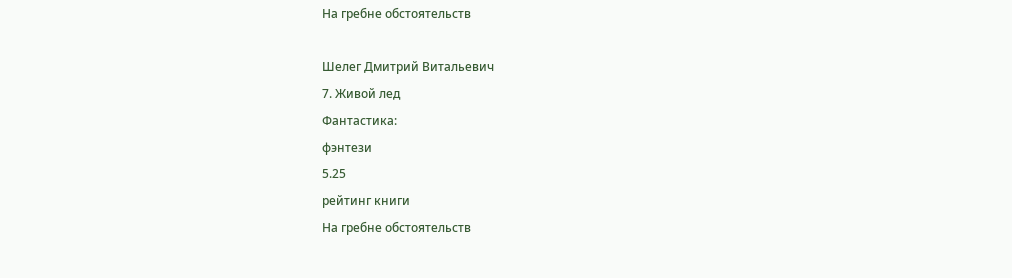На гребне обстоятельств

Шелег Дмитрий Витальевич
7. Живой лед
Фантастика:
фэнтези
5.25
рейтинг книги
На гребне обстоятельств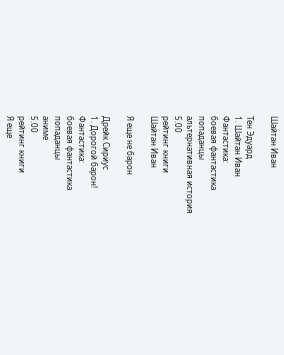Шайтан Иван

Тен Эдуард
1. Шайтан Иван
Фантастика:
боевая фантастика
попаданцы
альтернативная история
5.00
рейтинг книги
Шайтан Иван

Я еще не барон

Дрейк Сириус
1. Дорогой барон!
Фантастика:
боевая фантастика
попаданцы
аниме
5.00
рейтинг книги
Я еще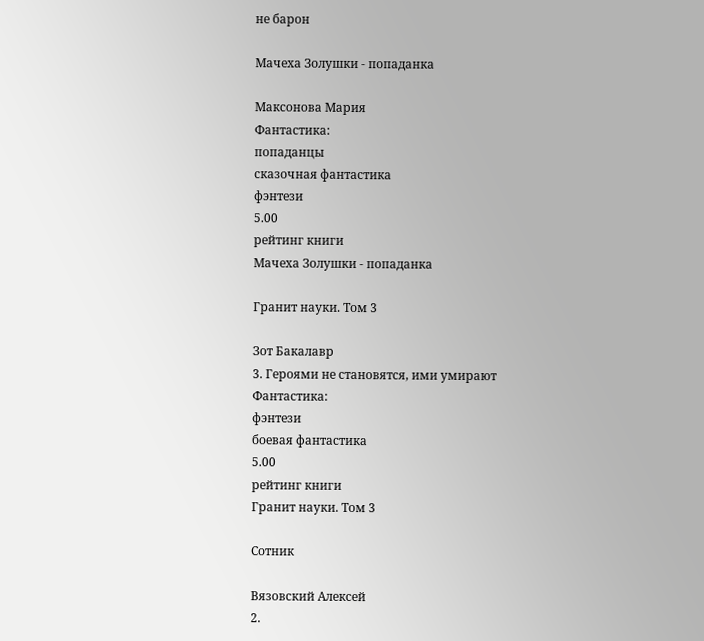не барон

Мачеха Золушки - попаданка

Максонова Мария
Фантастика:
попаданцы
сказочная фантастика
фэнтези
5.00
рейтинг книги
Мачеха Золушки - попаданка

Гранит науки. Том 3

Зот Бакалавр
3. Героями не становятся, ими умирают
Фантастика:
фэнтези
боевая фантастика
5.00
рейтинг книги
Гранит науки. Том 3

Сотник

Вязовский Алексей
2.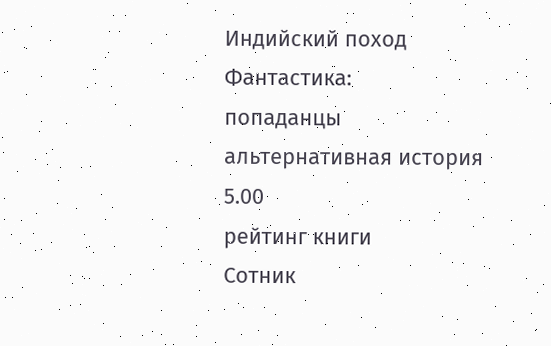Индийский поход
Фантастика:
попаданцы
альтернативная история
5.00
рейтинг книги
Сотник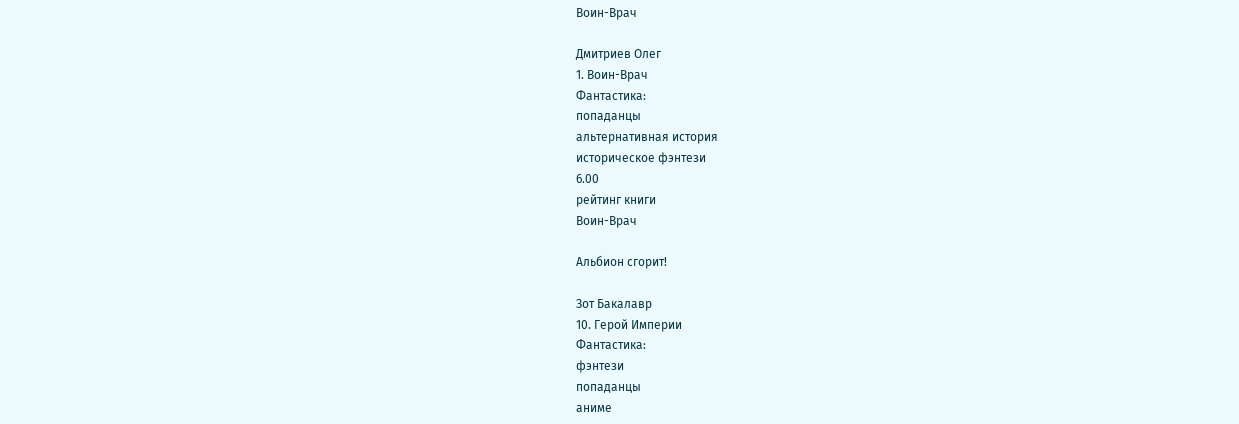Воин-Врач

Дмитриев Олег
1. Воин-Врач
Фантастика:
попаданцы
альтернативная история
историческое фэнтези
6.00
рейтинг книги
Воин-Врач

Альбион сгорит!

Зот Бакалавр
10. Герой Империи
Фантастика:
фэнтези
попаданцы
аниме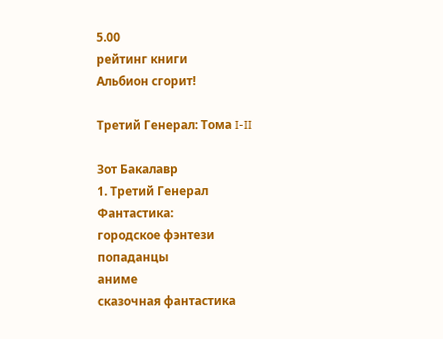5.00
рейтинг книги
Альбион сгорит!

Третий Генерал: Тома I-II

Зот Бакалавр
1. Третий Генерал
Фантастика:
городское фэнтези
попаданцы
аниме
сказочная фантастика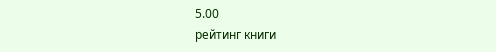5.00
рейтинг книги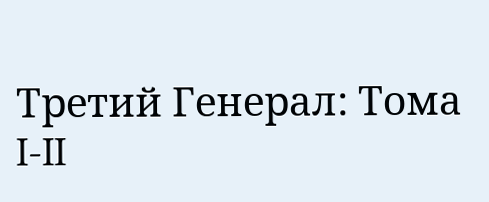Третий Генерал: Тома I-II